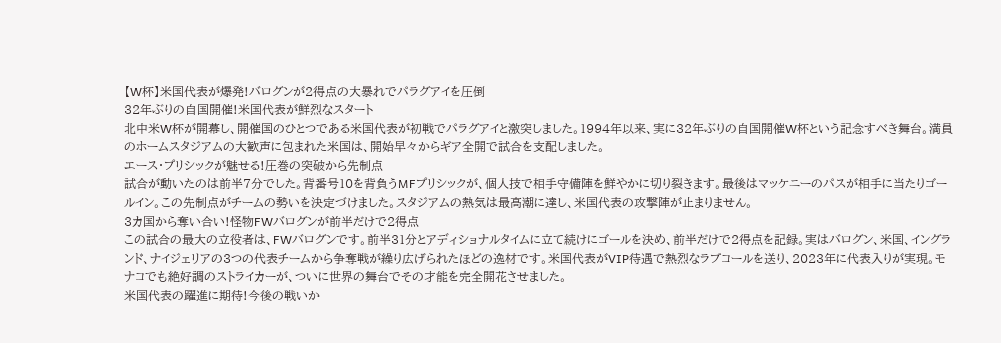【W杯】米国代表が爆発!バログンが2得点の大暴れでパラグアイを圧倒
32年ぶりの自国開催!米国代表が鮮烈なスタート
北中米W杯が開幕し、開催国のひとつである米国代表が初戦でパラグアイと激突しました。1994年以来、実に32年ぶりの自国開催W杯という記念すべき舞台。満員のホームスタジアムの大歓声に包まれた米国は、開始早々からギア全開で試合を支配しました。
エース・プリシックが魅せる!圧巻の突破から先制点
試合が動いたのは前半7分でした。背番号10を背負うMFプリシックが、個人技で相手守備陣を鮮やかに切り裂きます。最後はマッケニーのパスが相手に当たりゴールイン。この先制点がチームの勢いを決定づけました。スタジアムの熱気は最高潮に達し、米国代表の攻撃陣が止まりません。
3カ国から奪い合い!怪物FWバログンが前半だけで2得点
この試合の最大の立役者は、FWバログンです。前半31分とアディショナルタイムに立て続けにゴールを決め、前半だけで2得点を記録。実はバログン、米国、イングランド、ナイジェリアの3つの代表チームから争奪戦が繰り広げられたほどの逸材です。米国代表がVIP待遇で熱烈なラブコールを送り、2023年に代表入りが実現。モナコでも絶好調のストライカーが、ついに世界の舞台でその才能を完全開花させました。
米国代表の躍進に期待!今後の戦いか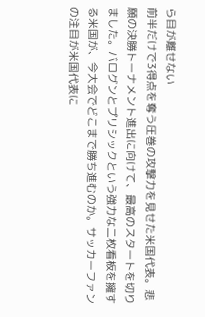ら目が離せない
前半だけで3得点を奪う圧巻の攻撃力を見せた米国代表。悲願の決勝トーナメント進出に向けて、最高のスタートを切りました。バログンとプリシックという強力な二枚看板を擁する米国が、今大会でどこまで勝ち進むのか。サッカーファンの注目が米国代表に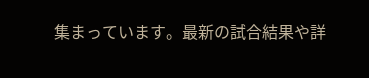集まっています。最新の試合結果や詳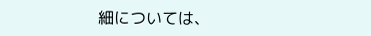細については、